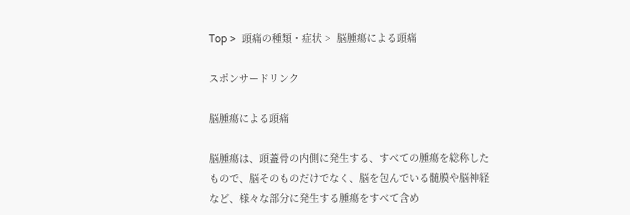Top >  頭痛の種類・症状 >  脳腫瘍による頭痛

スポンサードリンク

脳腫瘍による頭痛

脳腫瘍は、頭蓋骨の内側に発生する、すべての腫瘍を総称したもので、脳そのものだけでなく、脳を包んでいる髄膜や脳神経など、様々な部分に発生する腫瘍をすべて含め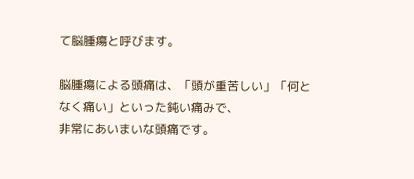て脳腫瘍と呼びます。

脳腫瘍による頭痛は、「頭が重苦しい」「何となく痛い」といった鈍い痛みで、
非常にあいまいな頭痛です。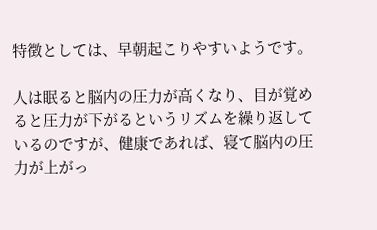特徴としては、早朝起こりやすいようです。

人は眠ると脳内の圧力が高くなり、目が覚めると圧力が下がるというリズムを繰り返しているのですが、健康であれば、寝て脳内の圧力が上がっ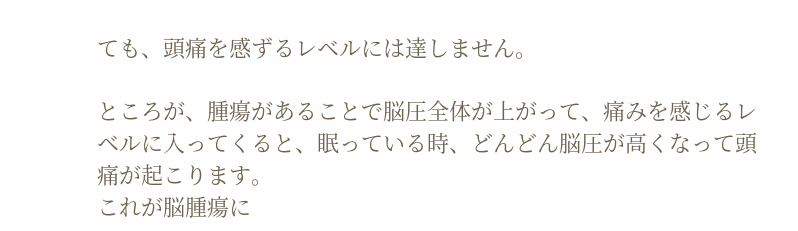ても、頭痛を感ずるレベルには達しません。

ところが、腫瘍があることで脳圧全体が上がって、痛みを感じるレベルに入ってくると、眠っている時、どんどん脳圧が高くなって頭痛が起こります。
これが脳腫瘍に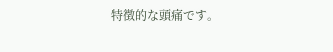特徴的な頭痛です。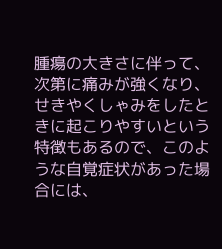腫瘍の大きさに伴って、次第に痛みが強くなり、せきやくしゃみをしたときに起こりやすいという特徴もあるので、このような自覚症状があった場合には、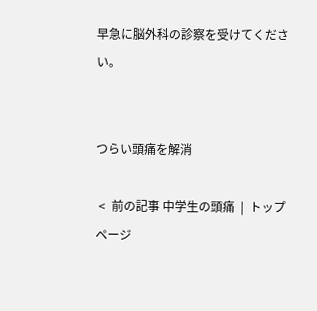早急に脳外科の診察を受けてください。


つらい頭痛を解消

 <  前の記事 中学生の頭痛  |  トップページ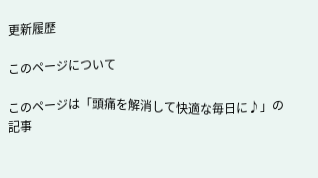更新履歴

このページについて

このページは「頭痛を解消して快適な毎日に♪」の記事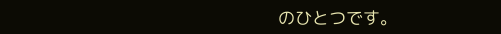のひとつです。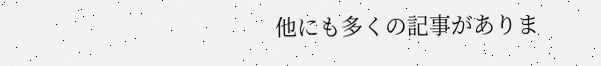他にも多くの記事がありま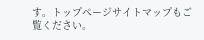す。トップページサイトマップもご覧ください。